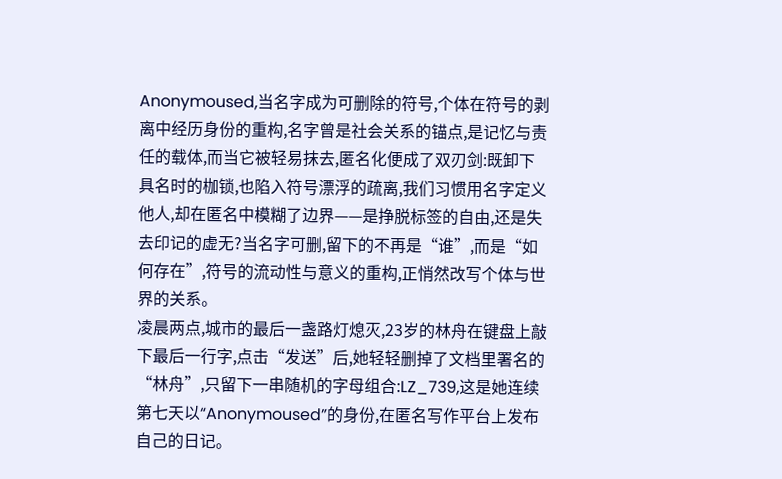Anonymoused,当名字成为可删除的符号,个体在符号的剥离中经历身份的重构,名字曾是社会关系的锚点,是记忆与责任的载体,而当它被轻易抹去,匿名化便成了双刃剑:既卸下具名时的枷锁,也陷入符号漂浮的疏离,我们习惯用名字定义他人,却在匿名中模糊了边界——是挣脱标签的自由,还是失去印记的虚无?当名字可删,留下的不再是“谁”,而是“如何存在”,符号的流动性与意义的重构,正悄然改写个体与世界的关系。
凌晨两点,城市的最后一盏路灯熄灭,23岁的林舟在键盘上敲下最后一行字,点击“发送”后,她轻轻删掉了文档里署名的“林舟”,只留下一串随机的字母组合:LZ_739,这是她连续第七天以“Anonymoused”的身份,在匿名写作平台上发布自己的日记。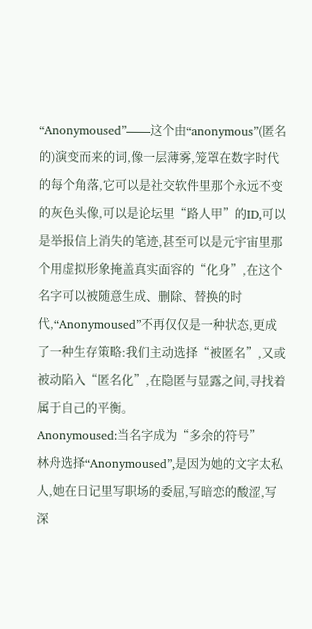“Anonymoused”——这个由“anonymous”(匿名的)演变而来的词,像一层薄雾,笼罩在数字时代的每个角落,它可以是社交软件里那个永远不变的灰色头像,可以是论坛里“路人甲”的ID,可以是举报信上消失的笔迹,甚至可以是元宇宙里那个用虚拟形象掩盖真实面容的“化身”,在这个名字可以被随意生成、删除、替换的时代,“Anonymoused”不再仅仅是一种状态,更成了一种生存策略:我们主动选择“被匿名”,又或被动陷入“匿名化”,在隐匿与显露之间,寻找着属于自己的平衡。
Anonymoused:当名字成为“多余的符号”
林舟选择“Anonymoused”,是因为她的文字太私人,她在日记里写职场的委屈,写暗恋的酸涩,写深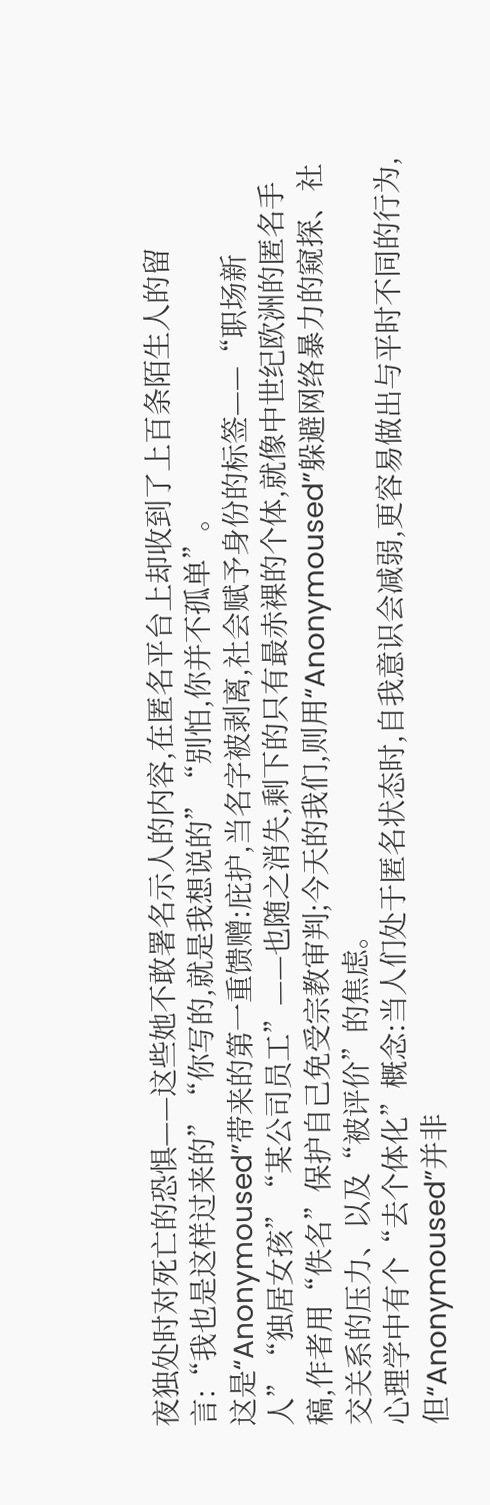夜独处时对死亡的恐惧——这些她不敢署名示人的内容,在匿名平台上却收到了上百条陌生人的留言:“我也是这样过来的”“你写的,就是我想说的”“别怕,你并不孤单”。
这是“Anonymoused”带来的第一重馈赠:庇护,当名字被剥离,社会赋予身份的标签——“职场新人”“独居女孩”“某公司员工”——也随之消失,剩下的只有最赤裸的个体,就像中世纪欧洲的匿名手稿,作者用“佚名”保护自己免受宗教审判;今天的我们,则用“Anonymoused”躲避网络暴力的窥探、社交关系的压力、以及“被评价”的焦虑。
心理学中有个“去个体化”概念:当人们处于匿名状态时,自我意识会减弱,更容易做出与平时不同的行为,但“Anonymoused”并非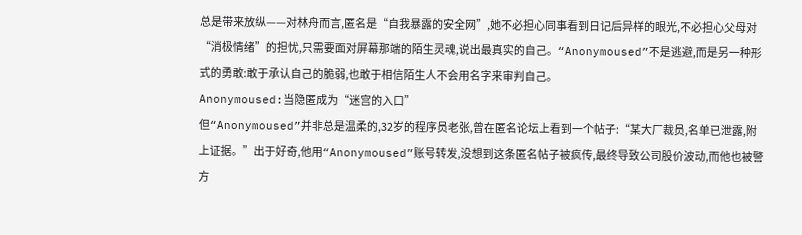总是带来放纵——对林舟而言,匿名是“自我暴露的安全网”,她不必担心同事看到日记后异样的眼光,不必担心父母对“消极情绪”的担忧,只需要面对屏幕那端的陌生灵魂,说出最真实的自己。“Anonymoused”不是逃避,而是另一种形式的勇敢:敢于承认自己的脆弱,也敢于相信陌生人不会用名字来审判自己。
Anonymoused:当隐匿成为“迷宫的入口”
但“Anonymoused”并非总是温柔的,32岁的程序员老张,曾在匿名论坛上看到一个帖子:“某大厂裁员,名单已泄露,附上证据。”出于好奇,他用“Anonymoused”账号转发,没想到这条匿名帖子被疯传,最终导致公司股价波动,而他也被警方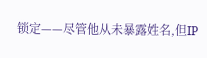锁定——尽管他从未暴露姓名,但IP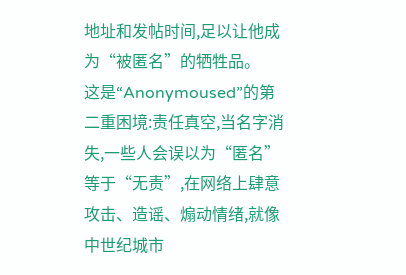地址和发帖时间,足以让他成为“被匿名”的牺牲品。
这是“Anonymoused”的第二重困境:责任真空,当名字消失,一些人会误以为“匿名”等于“无责”,在网络上肆意攻击、造谣、煽动情绪,就像中世纪城市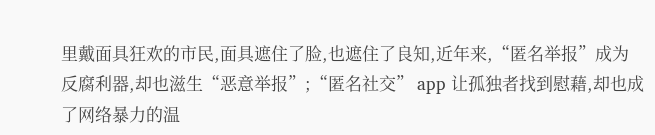里戴面具狂欢的市民,面具遮住了脸,也遮住了良知,近年来,“匿名举报”成为反腐利器,却也滋生“恶意举报”;“匿名社交” app 让孤独者找到慰藉,却也成了网络暴力的温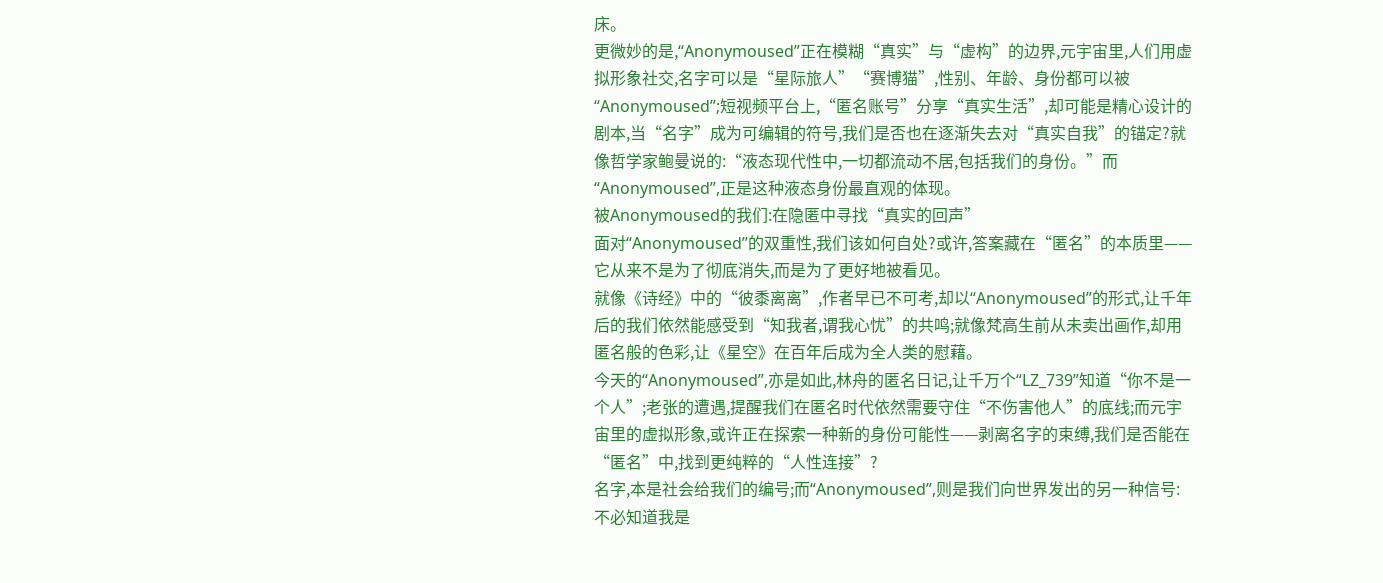床。
更微妙的是,“Anonymoused”正在模糊“真实”与“虚构”的边界,元宇宙里,人们用虚拟形象社交,名字可以是“星际旅人”“赛博猫”,性别、年龄、身份都可以被“Anonymoused”;短视频平台上,“匿名账号”分享“真实生活”,却可能是精心设计的剧本,当“名字”成为可编辑的符号,我们是否也在逐渐失去对“真实自我”的锚定?就像哲学家鲍曼说的:“液态现代性中,一切都流动不居,包括我们的身份。”而“Anonymoused”,正是这种液态身份最直观的体现。
被Anonymoused的我们:在隐匿中寻找“真实的回声”
面对“Anonymoused”的双重性,我们该如何自处?或许,答案藏在“匿名”的本质里——它从来不是为了彻底消失,而是为了更好地被看见。
就像《诗经》中的“彼黍离离”,作者早已不可考,却以“Anonymoused”的形式,让千年后的我们依然能感受到“知我者,谓我心忧”的共鸣;就像梵高生前从未卖出画作,却用匿名般的色彩,让《星空》在百年后成为全人类的慰藉。
今天的“Anonymoused”,亦是如此,林舟的匿名日记,让千万个“LZ_739”知道“你不是一个人”;老张的遭遇,提醒我们在匿名时代依然需要守住“不伤害他人”的底线;而元宇宙里的虚拟形象,或许正在探索一种新的身份可能性——剥离名字的束缚,我们是否能在“匿名”中,找到更纯粹的“人性连接”?
名字,本是社会给我们的编号;而“Anonymoused”,则是我们向世界发出的另一种信号:不必知道我是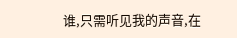谁,只需听见我的声音,在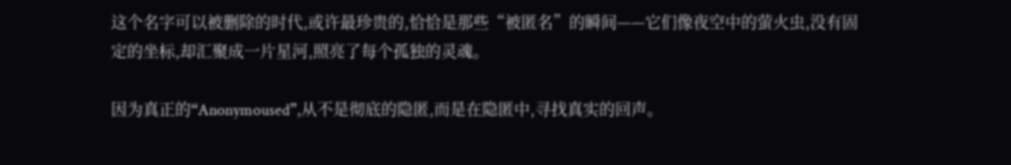这个名字可以被删除的时代,或许最珍贵的,恰恰是那些“被匿名”的瞬间——它们像夜空中的萤火虫,没有固定的坐标,却汇聚成一片星河,照亮了每个孤独的灵魂。

因为真正的“Anonymoused”,从不是彻底的隐匿,而是在隐匿中,寻找真实的回声。